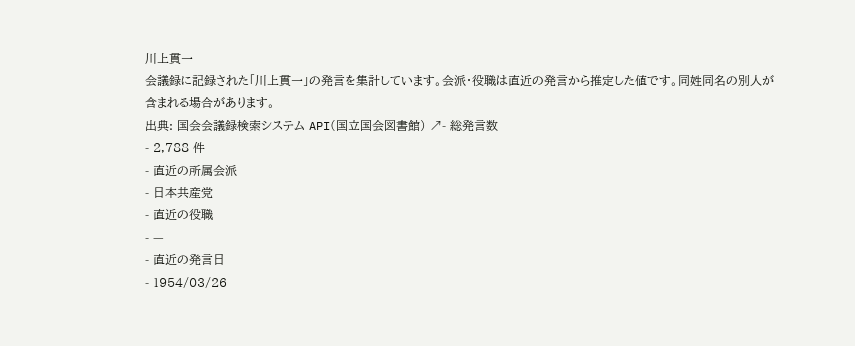川上貫一
会議録に記録された「川上貫一」の発言を集計しています。会派・役職は直近の発言から推定した値です。同姓同名の別人が含まれる場合があります。
出典: 国会会議録検索システム API(国立国会図書館) ↗- 総発言数
- 2,788 件
- 直近の所属会派
- 日本共産党
- 直近の役職
- —
- 直近の発言日
- 1954/03/26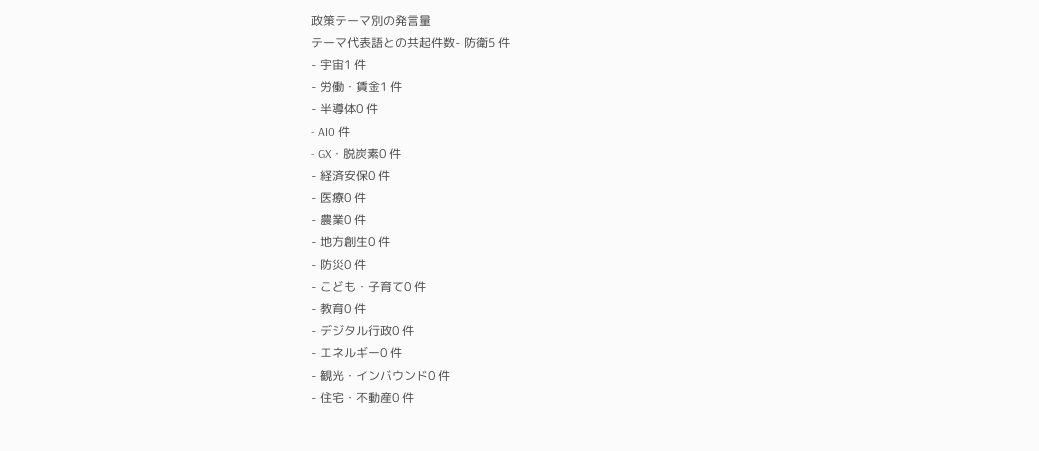政策テーマ別の発言量
テーマ代表語との共起件数- 防衛5 件
- 宇宙1 件
- 労働・賃金1 件
- 半導体0 件
- AI0 件
- GX・脱炭素0 件
- 経済安保0 件
- 医療0 件
- 農業0 件
- 地方創生0 件
- 防災0 件
- こども・子育て0 件
- 教育0 件
- デジタル行政0 件
- エネルギー0 件
- 観光・インバウンド0 件
- 住宅・不動産0 件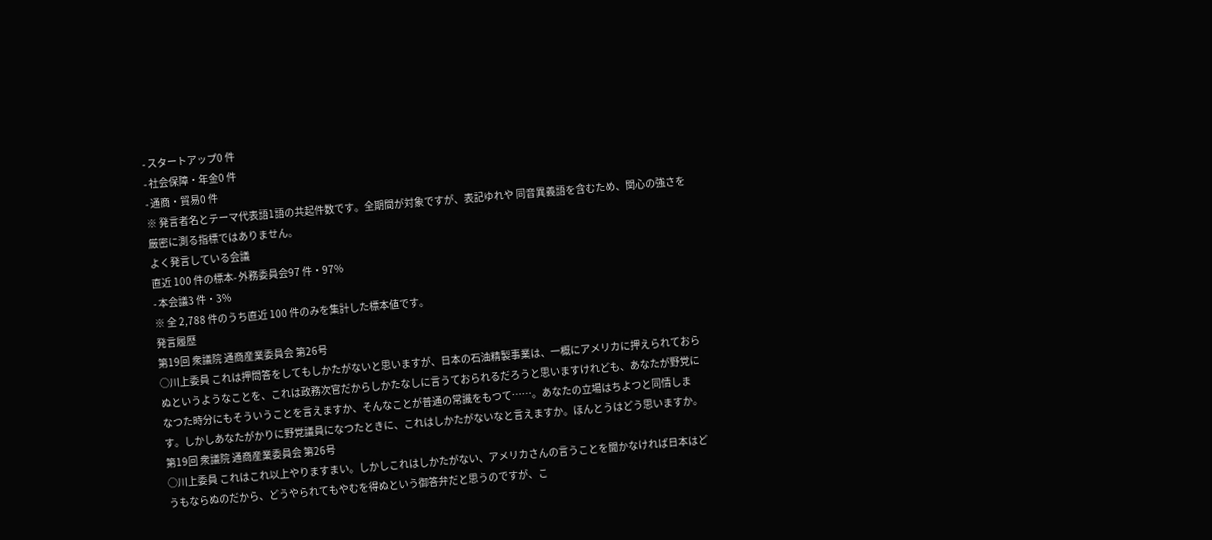- スタートアップ0 件
- 社会保障・年金0 件
- 通商・貿易0 件
※ 発言者名とテーマ代表語1語の共起件数です。全期間が対象ですが、表記ゆれや 同音異義語を含むため、関心の強さを厳密に測る指標ではありません。
よく発言している会議
直近 100 件の標本- 外務委員会97 件・97%
- 本会議3 件・3%
※ 全 2,788 件のうち直近 100 件のみを集計した標本値です。
発言履歴
第19回 衆議院 通商産業委員会 第26号
○川上委員 これは押問答をしてもしかたがないと思いますが、日本の石油精製事業は、一概にアメリカに押えられておらぬというようなことを、これは政務次官だからしかたなしに言うておられるだろうと思いますけれども、あなたが野党になつた時分にもそういうことを言えますか、そんなことが普通の常識をもつて……。あなたの立場はちよつと同情します。しかしあなたがかりに野党議員になつたときに、これはしかたがないなと言えますか。ほんとうはどう思いますか。
第19回 衆議院 通商産業委員会 第26号
○川上委員 これはこれ以上やりますまい。しかしこれはしかたがない、アメリカさんの言うことを聞かなければ日本はどうもならぬのだから、どうやられてもやむを得ぬという御答弁だと思うのですが、こ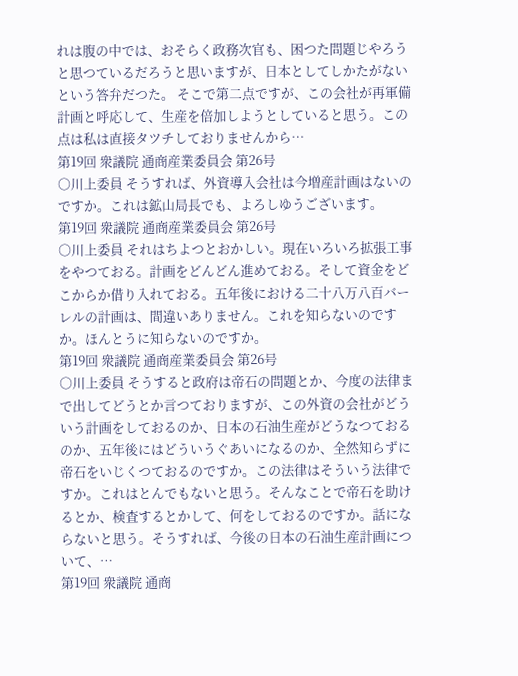れは腹の中では、おそらく政務次官も、困つた問題じやろうと思つているだろうと思いますが、日本としてしかたがないという答弁だつた。 そこで第二点ですが、この会社が再軍備計画と呼応して、生産を倍加しようとしていると思う。この点は私は直接タツチしておりませんから…
第19回 衆議院 通商産業委員会 第26号
○川上委員 そうすれば、外資導入会社は今増産計画はないのですか。これは鉱山局長でも、よろしゆうございます。
第19回 衆議院 通商産業委員会 第26号
○川上委員 それはちよつとおかしい。現在いろいろ拡張工事をやつておる。計画をどんどん進めておる。そして資金をどこからか借り入れておる。五年後における二十八万八百バーレルの計画は、間違いありません。これを知らないのですか。ほんとうに知らないのですか。
第19回 衆議院 通商産業委員会 第26号
○川上委員 そうすると政府は帝石の問題とか、今度の法律まで出してどうとか言つておりますが、この外資の会社がどういう計画をしておるのか、日本の石油生産がどうなつておるのか、五年後にはどういうぐあいになるのか、全然知らずに帝石をいじくつておるのですか。この法律はそういう法律ですか。これはとんでもないと思う。そんなことで帝石を助けるとか、検査するとかして、何をしておるのですか。話にならないと思う。そうすれば、今後の日本の石油生産計画について、…
第19回 衆議院 通商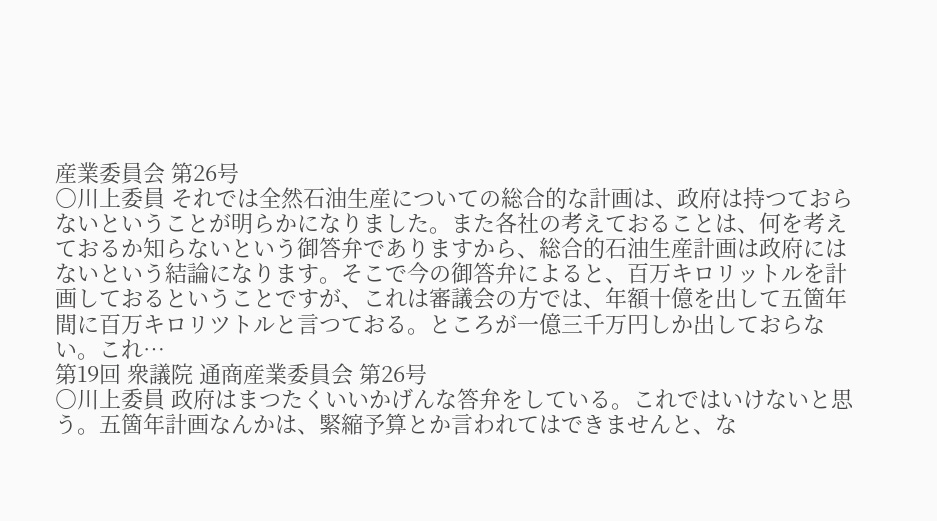産業委員会 第26号
○川上委員 それでは全然石油生産についての総合的な計画は、政府は持つておらないということが明らかになりました。また各社の考えておることは、何を考えておるか知らないという御答弁でありますから、総合的石油生産計画は政府にはないという結論になります。そこで今の御答弁によると、百万キロリットルを計画しておるということですが、これは審議会の方では、年額十億を出して五箇年間に百万キロリツトルと言つておる。ところが一億三千万円しか出しておらない。これ…
第19回 衆議院 通商産業委員会 第26号
○川上委員 政府はまつたくいいかげんな答弁をしている。これではいけないと思う。五箇年計画なんかは、緊縮予算とか言われてはできませんと、な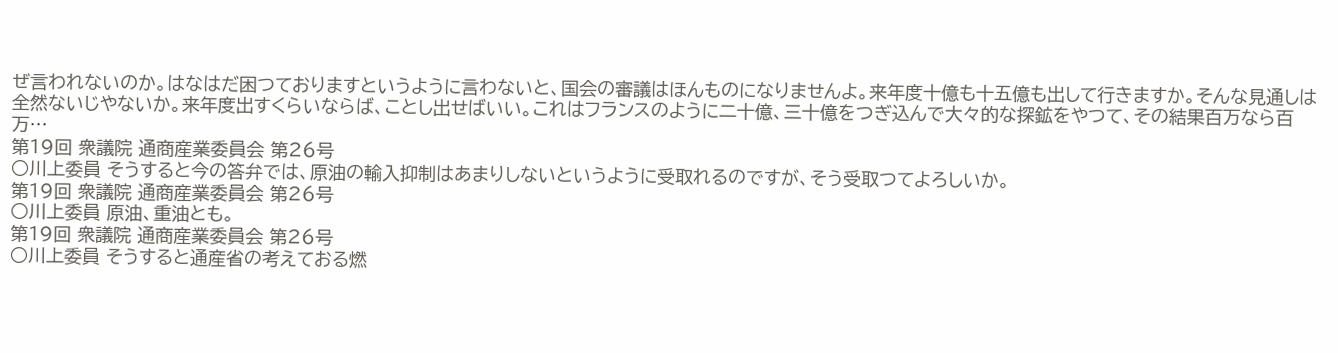ぜ言われないのか。はなはだ困つておりますというように言わないと、国会の審議はほんものになりませんよ。来年度十億も十五億も出して行きますか。そんな見通しは全然ないじやないか。来年度出すくらいならば、ことし出せばいい。これはフランスのように二十億、三十億をつぎ込んで大々的な探鉱をやつて、その結果百万なら百万…
第19回 衆議院 通商産業委員会 第26号
○川上委員 そうすると今の答弁では、原油の輸入抑制はあまりしないというように受取れるのですが、そう受取つてよろしいか。
第19回 衆議院 通商産業委員会 第26号
○川上委員 原油、重油とも。
第19回 衆議院 通商産業委員会 第26号
○川上委員 そうすると通産省の考えておる燃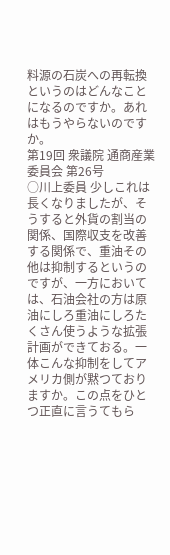料源の石炭への再転換というのはどんなことになるのですか。あれはもうやらないのですか。
第19回 衆議院 通商産業委員会 第26号
○川上委員 少しこれは長くなりましたが、そうすると外貨の割当の関係、国際収支を改善する関係で、重油その他は抑制するというのですが、一方においては、石油会社の方は原油にしろ重油にしろたくさん使うような拡張計画ができておる。一体こんな抑制をしてアメリカ側が黙つておりますか。この点をひとつ正直に言うてもら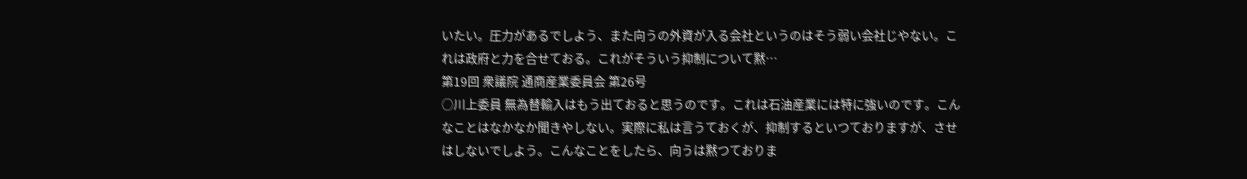いたい。圧力があるでしよう、また向うの外資が入る会社というのはそう弱い会社じやない。これは政府と力を合せておる。これがそういう抑制について黙…
第19回 衆議院 通商産業委員会 第26号
○川上委員 無為替輸入はもう出ておると思うのです。これは石油産業には特に強いのです。こんなことはなかなか聞きやしない。実際に私は言うておくが、抑制するといつておりますが、させはしないでしよう。こんなことをしたら、向うは黙つておりま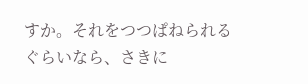すか。それをつつぱねられるぐらいなら、さきに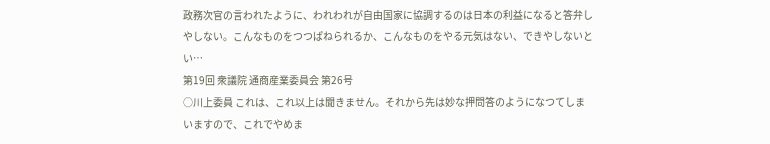政務次官の言われたように、われわれが自由国家に協調するのは日本の利益になると答弁しやしない。こんなものをつつぱねられるか、こんなものをやる元気はない、できやしないとい…
第19回 衆議院 通商産業委員会 第26号
○川上委員 これは、これ以上は聞きません。それから先は妙な押問答のようになつてしまいますので、これでやめま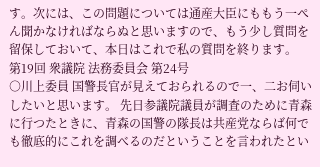す。次には、この問題については通産大臣にももう一ぺん聞かなければならぬと思いますので、もう少し質問を留保しておいて、本日はこれで私の質問を終ります。
第19回 衆議院 法務委員会 第24号
○川上委員 国警長官が見えておられるので一、二お伺いしたいと思います。 先日参議院議員が調査のために青森に行つたときに、青森の国警の隊長は共産党ならば何でも徹底的にこれを調べるのだということを言われたとい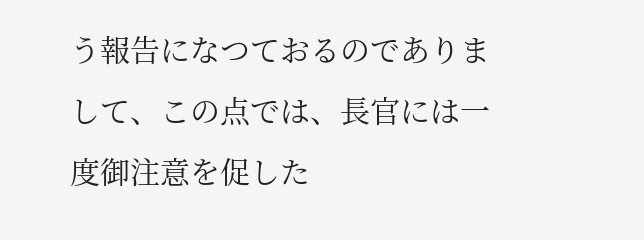う報告になつておるのでありまして、この点では、長官には一度御注意を促した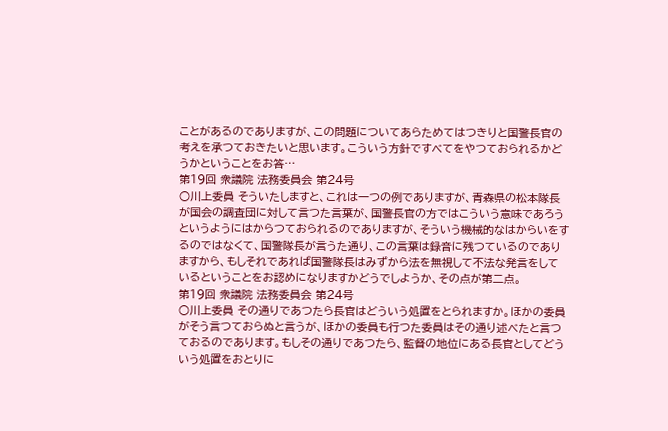ことがあるのでありますが、この問題についてあらためてはつきりと国警長官の考えを承つておきたいと思います。こういう方針ですべてをやつておられるかどうかということをお答…
第19回 衆議院 法務委員会 第24号
○川上委員 そういたしますと、これは一つの例でありますが、青森県の松本隊長が国会の調査団に対して言つた言葉が、国警長官の方ではこういう意味であろうというようにはからつておられるのでありますが、そういう機械的なはからいをするのではなくて、国警隊長が言うた通り、この言葉は録音に残つているのでありますから、もしそれであれば国警隊長はみずから法を無視して不法な発言をしているということをお認めになりますかどうでしようか、その点が第二点。
第19回 衆議院 法務委員会 第24号
○川上委員 その通りであつたら長官はどういう処置をとられますか。ほかの委員がそう言つておらぬと言うが、ほかの委員も行つた委員はその通り述べたと言つておるのであります。もしその通りであつたら、監督の地位にある長官としてどういう処置をおとりに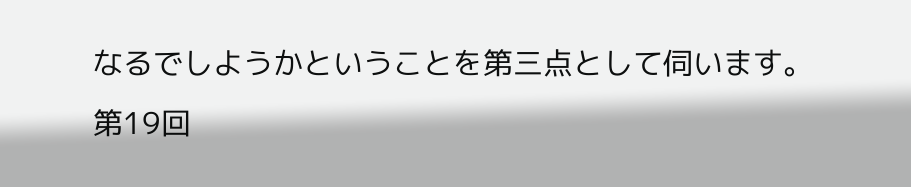なるでしようかということを第三点として伺います。
第19回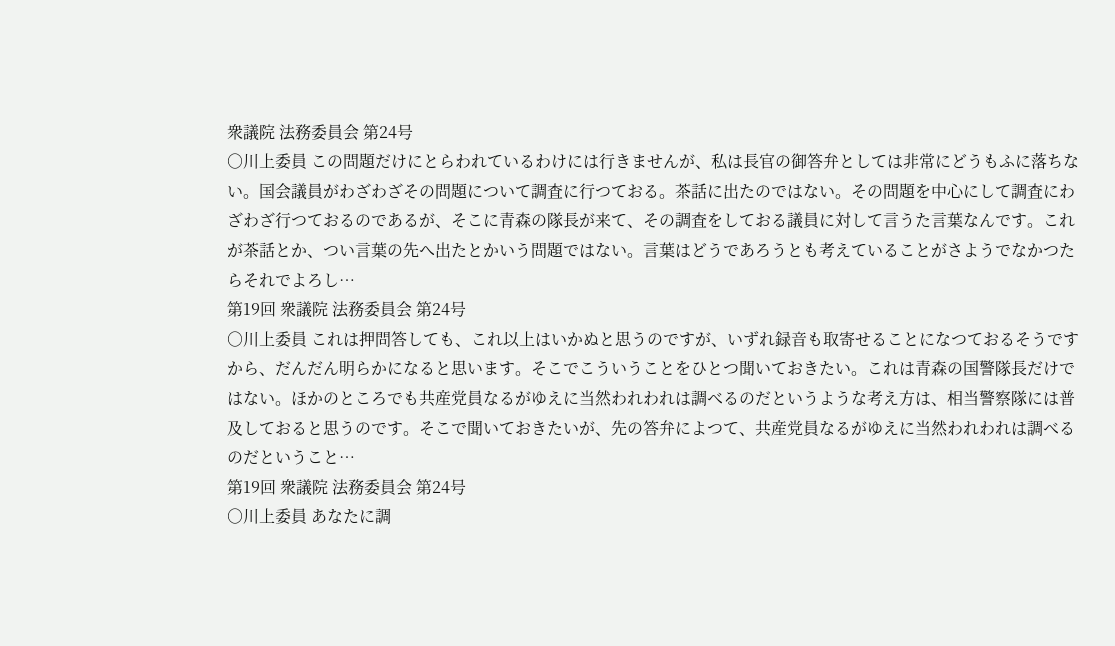衆議院 法務委員会 第24号
○川上委員 この問題だけにとらわれているわけには行きませんが、私は長官の御答弁としては非常にどうもふに落ちない。国会議員がわざわざその問題について調査に行つておる。茶話に出たのではない。その問題を中心にして調査にわざわざ行つておるのであるが、そこに青森の隊長が来て、その調査をしておる議員に対して言うた言葉なんです。これが茶話とか、つい言葉の先へ出たとかいう問題ではない。言葉はどうであろうとも考えていることがさようでなかつたらそれでよろし…
第19回 衆議院 法務委員会 第24号
○川上委員 これは押問答しても、これ以上はいかぬと思うのですが、いずれ録音も取寄せることになつておるそうですから、だんだん明らかになると思います。そこでこういうことをひとつ聞いておきたい。これは青森の国警隊長だけではない。ほかのところでも共産党員なるがゆえに当然われわれは調べるのだというような考え方は、相当警察隊には普及しておると思うのです。そこで聞いておきたいが、先の答弁によつて、共産党員なるがゆえに当然われわれは調べるのだということ…
第19回 衆議院 法務委員会 第24号
○川上委員 あなたに調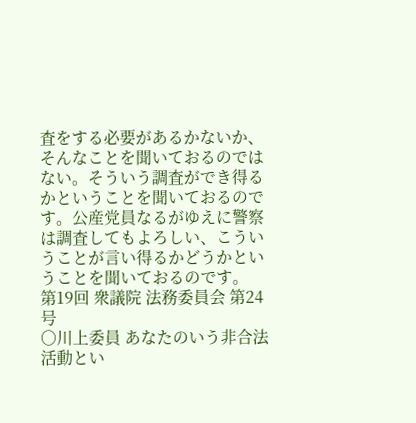査をする必要があるかないか、そんなことを聞いておるのではない。そういう調査ができ得るかということを聞いておるのです。公産党員なるがゆえに警察は調査してもよろしい、こういうことが言い得るかどうかということを聞いておるのです。
第19回 衆議院 法務委員会 第24号
○川上委員 あなたのいう非合法活動とい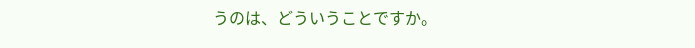うのは、どういうことですか。